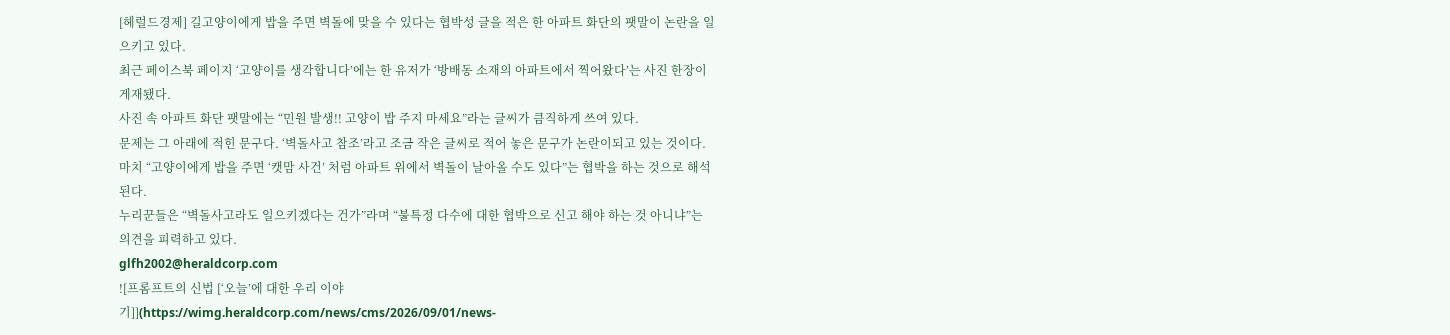[헤럴드경제] 길고양이에게 밥을 주면 벽돌에 맞을 수 있다는 협박성 글을 적은 한 아파트 화단의 팻말이 논란을 일으키고 있다.
최근 페이스북 페이지 ‘고양이를 생각합니다’에는 한 유저가 ‘방배동 소재의 아파트에서 찍어왔다’는 사진 한장이 게재됐다.
사진 속 아파트 화단 팻말에는 “민원 발생!! 고양이 밥 주지 마세요”라는 글씨가 큼직하게 쓰여 있다.
문제는 그 아래에 적힌 문구다. ‘벽돌사고 참조’라고 조금 작은 글씨로 적어 놓은 문구가 논란이되고 있는 것이다.
마치 “고양이에게 밥을 주면 ‘캣맘 사건’ 처럼 아파트 위에서 벽돌이 날아올 수도 있다”는 협박을 하는 것으로 해석된다.
누리꾼들은 “벽돌사고라도 일으키겠다는 건가”라며 “불특정 다수에 대한 협박으로 신고 해야 하는 것 아니냐”는 의견을 피력하고 있다.
glfh2002@heraldcorp.com
![프롬프트의 신법 [‘오늘’에 대한 우리 이야기]](https://wimg.heraldcorp.com/news/cms/2026/09/01/news-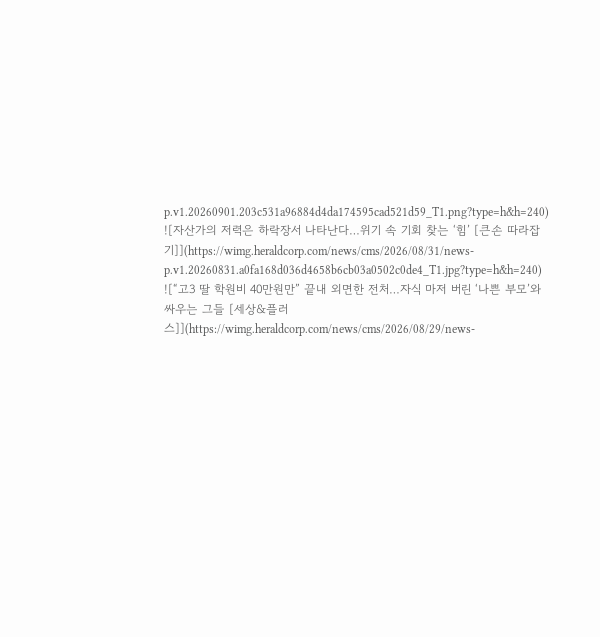p.v1.20260901.203c531a96884d4da174595cad521d59_T1.png?type=h&h=240)
![자산가의 저력은 하락장서 나타난다…위기 속 기회 찾는 ‘힘’ [큰손 따라잡기]](https://wimg.heraldcorp.com/news/cms/2026/08/31/news-p.v1.20260831.a0fa168d036d4658b6cb03a0502c0de4_T1.jpg?type=h&h=240)
![“고3 딸 학원비 40만원만” 끝내 외면한 전처…자식 마저 버린 ‘나쁜 부모’와 싸우는 그들 [세상&플러스]](https://wimg.heraldcorp.com/news/cms/2026/08/29/news-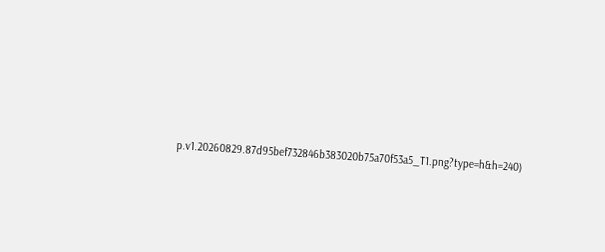p.v1.20260829.87d95bef732846b383020b75a70f53a5_T1.png?type=h&h=240)